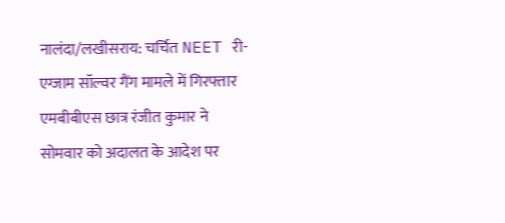नालंदा/लखीसराय: चर्चित NEET री-एग्जाम सॉल्वर गैंग मामले में गिरफ्तार एमबीबीएस छात्र रंजीत कुमार ने सोमवार को अदालत के आदेश पर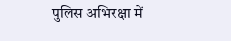पुलिस अभिरक्षा में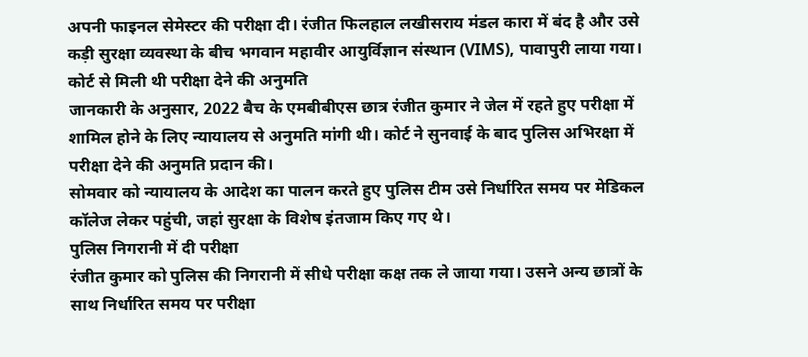अपनी फाइनल सेमेस्टर की परीक्षा दी। रंजीत फिलहाल लखीसराय मंडल कारा में बंद है और उसे कड़ी सुरक्षा व्यवस्था के बीच भगवान महावीर आयुर्विज्ञान संस्थान (VIMS), पावापुरी लाया गया।
कोर्ट से मिली थी परीक्षा देने की अनुमति
जानकारी के अनुसार, 2022 बैच के एमबीबीएस छात्र रंजीत कुमार ने जेल में रहते हुए परीक्षा में शामिल होने के लिए न्यायालय से अनुमति मांगी थी। कोर्ट ने सुनवाई के बाद पुलिस अभिरक्षा में परीक्षा देने की अनुमति प्रदान की।
सोमवार को न्यायालय के आदेश का पालन करते हुए पुलिस टीम उसे निर्धारित समय पर मेडिकल कॉलेज लेकर पहुंची, जहां सुरक्षा के विशेष इंतजाम किए गए थे।
पुलिस निगरानी में दी परीक्षा
रंजीत कुमार को पुलिस की निगरानी में सीधे परीक्षा कक्ष तक ले जाया गया। उसने अन्य छात्रों के साथ निर्धारित समय पर परीक्षा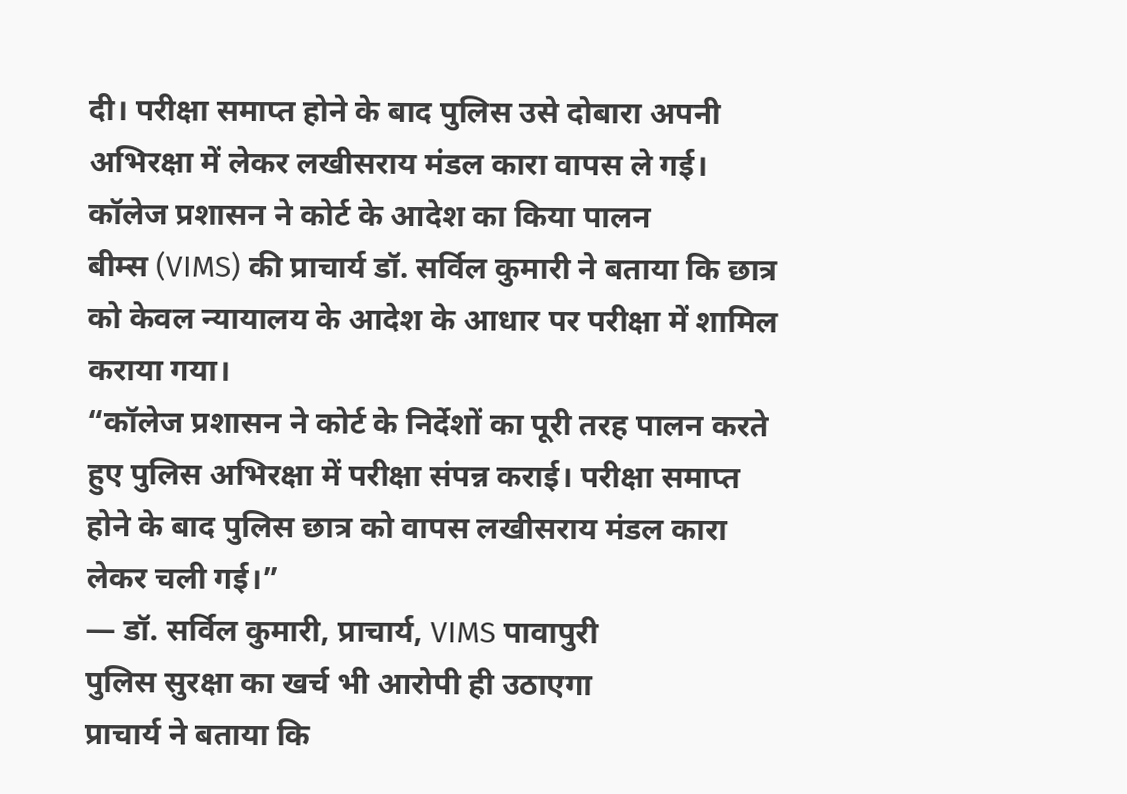दी। परीक्षा समाप्त होने के बाद पुलिस उसे दोबारा अपनी अभिरक्षा में लेकर लखीसराय मंडल कारा वापस ले गई।
कॉलेज प्रशासन ने कोर्ट के आदेश का किया पालन
बीम्स (VIMS) की प्राचार्य डॉ. सर्विल कुमारी ने बताया कि छात्र को केवल न्यायालय के आदेश के आधार पर परीक्षा में शामिल कराया गया।
“कॉलेज प्रशासन ने कोर्ट के निर्देशों का पूरी तरह पालन करते हुए पुलिस अभिरक्षा में परीक्षा संपन्न कराई। परीक्षा समाप्त होने के बाद पुलिस छात्र को वापस लखीसराय मंडल कारा लेकर चली गई।”
— डॉ. सर्विल कुमारी, प्राचार्य, VIMS पावापुरी
पुलिस सुरक्षा का खर्च भी आरोपी ही उठाएगा
प्राचार्य ने बताया कि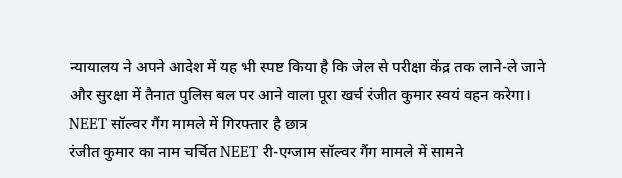न्यायालय ने अपने आदेश में यह भी स्पष्ट किया है कि जेल से परीक्षा केंद्र तक लाने-ले जाने और सुरक्षा में तैनात पुलिस बल पर आने वाला पूरा खर्च रंजीत कुमार स्वयं वहन करेगा।
NEET सॉल्वर गैंग मामले में गिरफ्तार है छात्र
रंजीत कुमार का नाम चर्चित NEET री-एग्जाम सॉल्वर गैंग मामले में सामने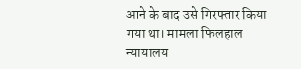आने के बाद उसे गिरफ्तार किया गया था। मामला फिलहाल न्यायालय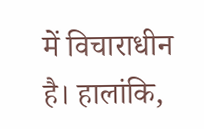में विचाराधीन है। हालांकि,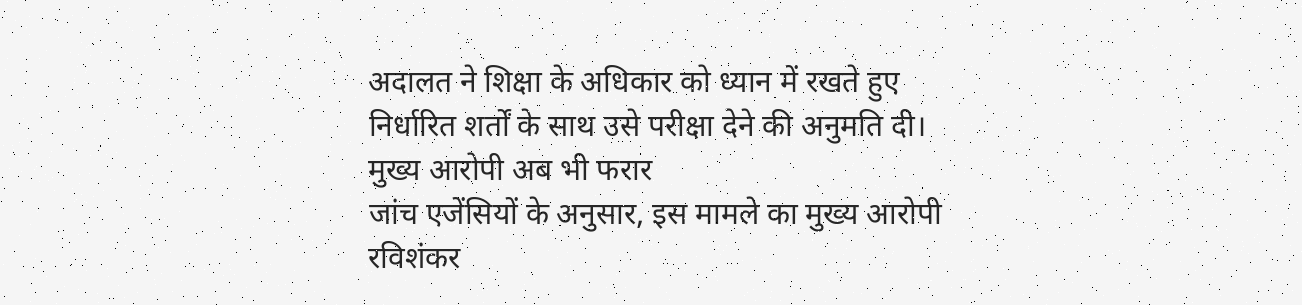अदालत ने शिक्षा के अधिकार को ध्यान में रखते हुए निर्धारित शर्तों के साथ उसे परीक्षा देने की अनुमति दी।
मुख्य आरोपी अब भी फरार
जांच एजेंसियों के अनुसार, इस मामले का मुख्य आरोपी रविशंकर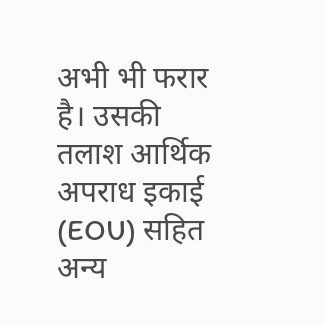अभी भी फरार है। उसकी तलाश आर्थिक अपराध इकाई (EOU) सहित अन्य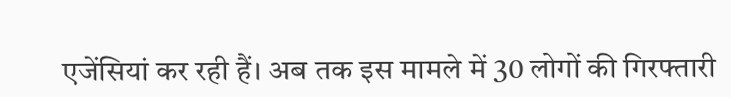एजेंसियां कर रही हैं। अब तक इस मामले में 30 लोगों की गिरफ्तारी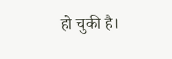हो चुकी है।